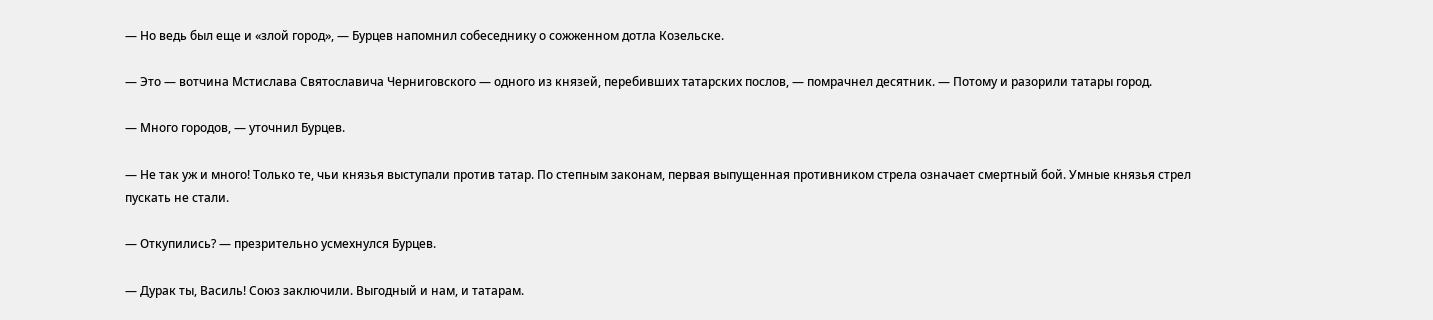— Но ведь был еще и «злой город», — Бурцев напомнил собеседнику о сожженном дотла Козельске.

— Это — вотчина Мстислава Святославича Черниговского — одного из князей, перебивших татарских послов, — помрачнел десятник. — Потому и разорили татары город.

— Много городов, — уточнил Бурцев.

— Не так уж и много! Только те, чьи князья выступали против татар. По степным законам, первая выпущенная противником стрела означает смертный бой. Умные князья стрел пускать не стали.

— Откупились? — презрительно усмехнулся Бурцев.

— Дурак ты, Василь! Союз заключили. Выгодный и нам, и татарам.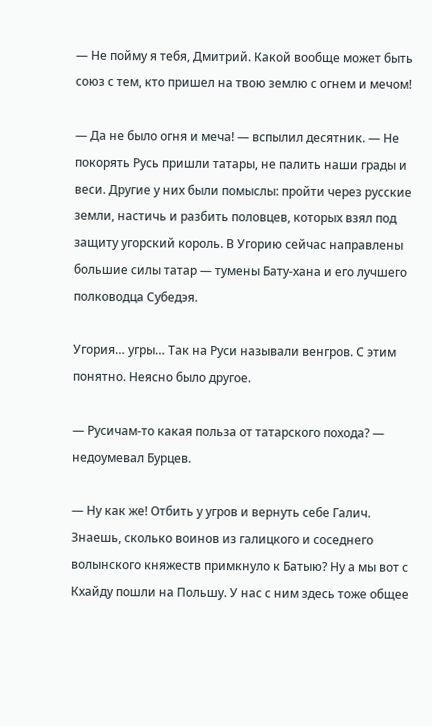— Не пойму я тебя, Дмитрий. Какой вообще может быть союз с тем, кто пришел на твою землю с огнем и мечом!

— Да не было огня и меча! — вспылил десятник. — Не покорять Русь пришли татары, не палить наши грады и веси. Другие у них были помыслы: пройти через русские земли, настичь и разбить половцев, которых взял под защиту угорский король. В Угорию сейчас направлены большие силы татар — тумены Бату-хана и его лучшего полководца Субедэя.

Угория… угры… Так на Руси называли венгров. С этим понятно. Неясно было другое.

— Русичам-то какая польза от татарского похода? — недоумевал Бурцев.

— Ну как же! Отбить у угров и вернуть себе Галич. Знаешь, сколько воинов из галицкого и соседнего волынского княжеств примкнуло к Батыю? Ну а мы вот с Кхайду пошли на Польшу. У нас с ним здесь тоже общее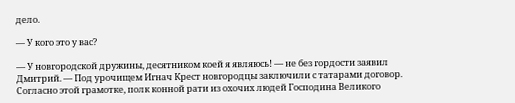дело.

— У кого это у вас?

— У новгородской дружины, десятником коей я являюсь! — не без гордости заявил Дмитрий. — Под урочищем Игнач Крест новгородцы заключили с татарами договор. Согласно этой грамотке, полк конной рати из охочих людей Господина Великого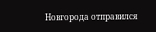Новгорода отправился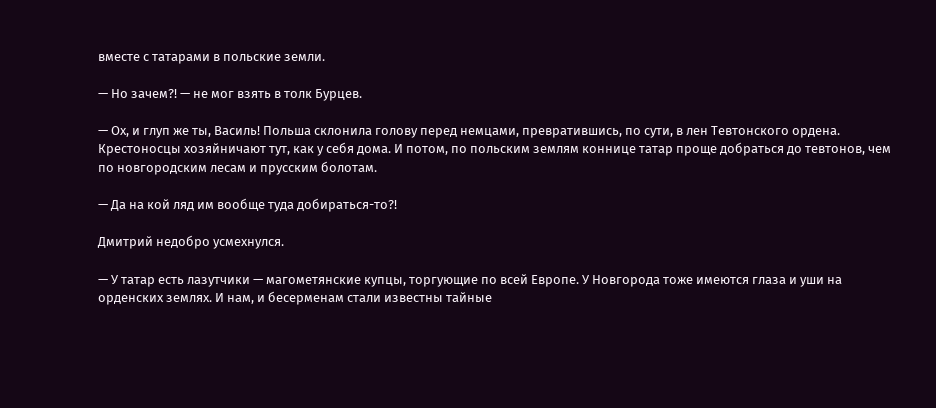вместе с татарами в польские земли.

— Но зачем?! — не мог взять в толк Бурцев.

— Ох, и глуп же ты, Василь! Польша склонила голову перед немцами, превратившись, по сути, в лен Тевтонского ордена. Крестоносцы хозяйничают тут, как у себя дома. И потом, по польским землям коннице татар проще добраться до тевтонов, чем по новгородским лесам и прусским болотам.

— Да на кой ляд им вообще туда добираться-то?!

Дмитрий недобро усмехнулся.

— У татар есть лазутчики — магометянские купцы, торгующие по всей Европе. У Новгорода тоже имеются глаза и уши на орденских землях. И нам, и бесерменам стали известны тайные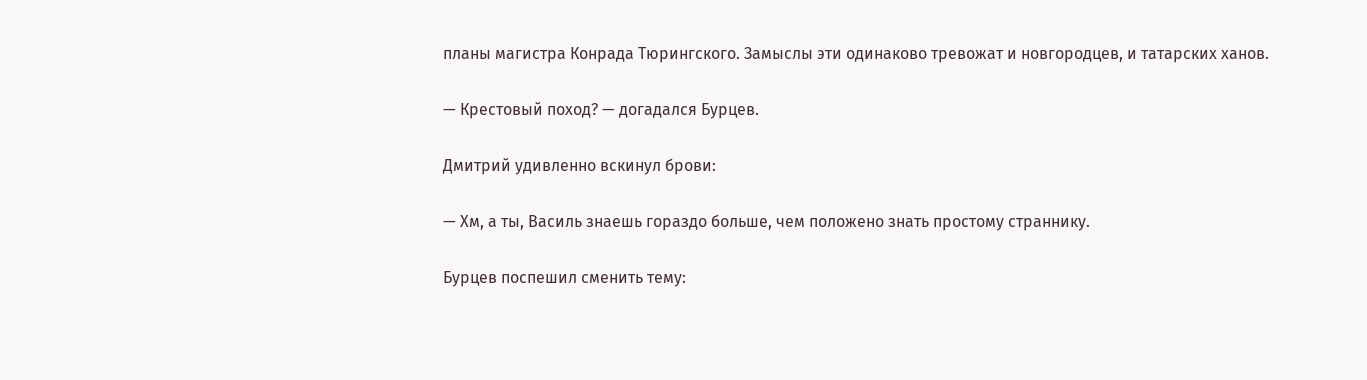планы магистра Конрада Тюрингского. Замыслы эти одинаково тревожат и новгородцев, и татарских ханов.

— Крестовый поход? — догадался Бурцев.

Дмитрий удивленно вскинул брови:

— Хм, а ты, Василь знаешь гораздо больше, чем положено знать простому страннику.

Бурцев поспешил сменить тему: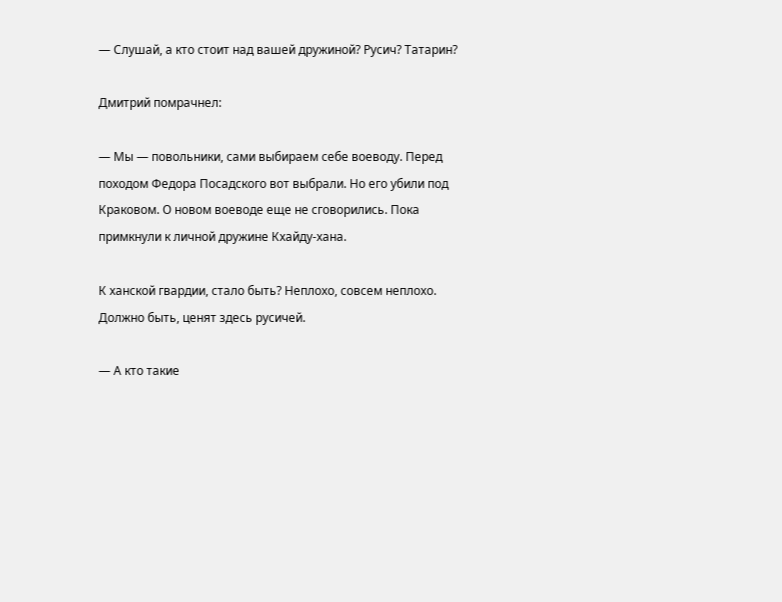— Слушай, а кто стоит над вашей дружиной? Русич? Татарин?

Дмитрий помрачнел:

— Мы — повольники, сами выбираем себе воеводу. Перед походом Федора Посадского вот выбрали. Но его убили под Краковом. О новом воеводе еще не сговорились. Пока примкнули к личной дружине Кхайду-хана.

К ханской гвардии, стало быть? Неплохо, совсем неплохо. Должно быть, ценят здесь русичей.

— А кто такие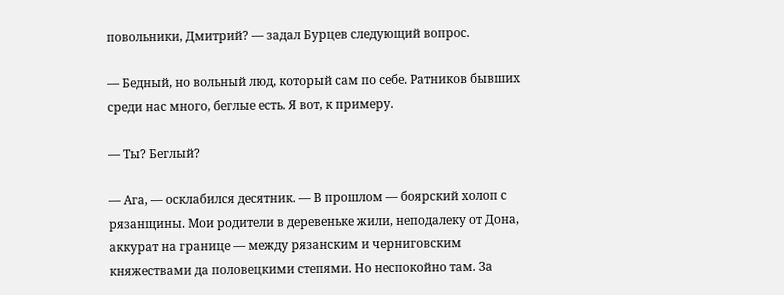повольники, Дмитрий? — задал Бурцев следующий вопрос.

— Бедный, но вольный люд, который сам по себе. Ратников бывших среди нас много, беглые есть. Я вот, к примеру.

— Ты? Беглый?

— Ага, — осклабился десятник. — В прошлом — боярский холоп с рязанщины. Мои родители в деревеньке жили, неподалеку от Дона, аккурат на границе — между рязанским и черниговским княжествами да половецкими степями. Но неспокойно там. За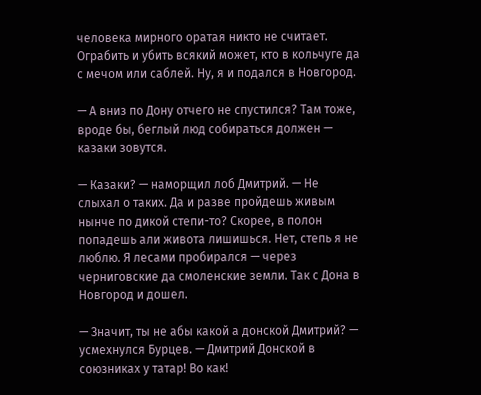человека мирного оратая никто не считает. Ограбить и убить всякий может, кто в кольчуге да с мечом или саблей. Ну, я и подался в Новгород.

— А вниз по Дону отчего не спустился? Там тоже, вроде бы, беглый люд собираться должен — казаки зовутся.

— Казаки? — наморщил лоб Дмитрий. — Не слыхал о таких. Да и разве пройдешь живым нынче по дикой степи-то? Скорее, в полон попадешь али живота лишишься. Нет, степь я не люблю. Я лесами пробирался — через черниговские да смоленские земли. Так с Дона в Новгород и дошел.

— Значит, ты не абы какой а донской Дмитрий? — усмехнулся Бурцев. — Дмитрий Донской в союзниках у татар! Во как!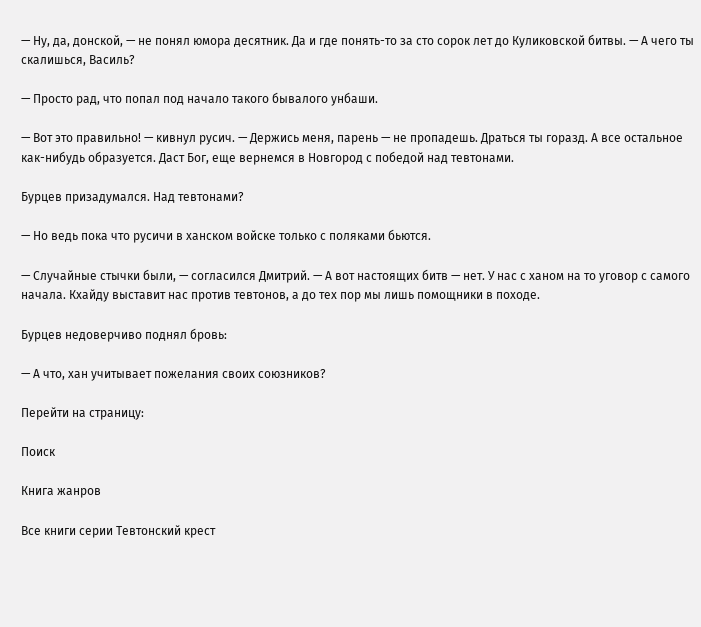— Ну, да, донской, — не понял юмора десятник. Да и где понять-то за сто сорок лет до Куликовской битвы. — А чего ты скалишься, Василь?

— Просто рад, что попал под начало такого бывалого унбаши.

— Вот это правильно! — кивнул русич. — Держись меня, парень — не пропадешь. Драться ты горазд. А все остальное как-нибудь образуется. Даст Бог, еще вернемся в Новгород с победой над тевтонами.

Бурцев призадумался. Над тевтонами?

— Но ведь пока что русичи в ханском войске только с поляками бьются.

— Случайные стычки были, — согласился Дмитрий. — А вот настоящих битв — нет. У нас с ханом на то уговор с самого начала. Кхайду выставит нас против тевтонов, а до тех пор мы лишь помощники в походе.

Бурцев недоверчиво поднял бровь:

— А что, хан учитывает пожелания своих союзников?

Перейти на страницу:

Поиск

Книга жанров

Все книги серии Тевтонский крест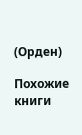(Орден)

Похожие книги